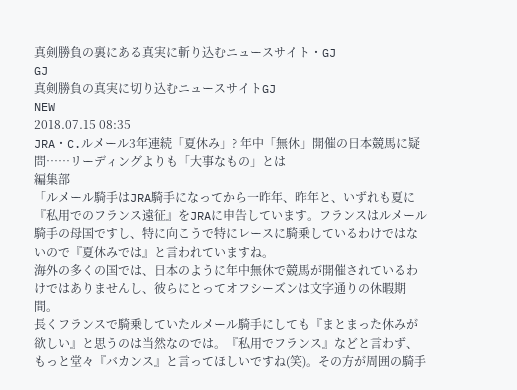真剣勝負の裏にある真実に斬り込むニュースサイト・GJ
GJ
真剣勝負の真実に切り込むニュースサイトGJ
NEW
2018.07.15 08:35
JRA・C.ルメール3年連続「夏休み」? 年中「無休」開催の日本競馬に疑問……リーディングよりも「大事なもの」とは
編集部
「ルメール騎手はJRA騎手になってから一昨年、昨年と、いずれも夏に『私用でのフランス遠征』をJRAに申告しています。フランスはルメール騎手の母国ですし、特に向こうで特にレースに騎乗しているわけではないので『夏休みでは』と言われていますね。
海外の多くの国では、日本のように年中無休で競馬が開催されているわけではありませんし、彼らにとってオフシーズンは文字通りの休暇期間。
長くフランスで騎乗していたルメール騎手にしても『まとまった休みが欲しい』と思うのは当然なのでは。『私用でフランス』などと言わず、もっと堂々『バカンス』と言ってほしいですね(笑)。その方が周囲の騎手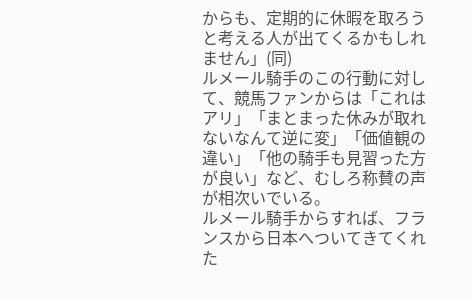からも、定期的に休暇を取ろうと考える人が出てくるかもしれません」(同)
ルメール騎手のこの行動に対して、競馬ファンからは「これはアリ」「まとまった休みが取れないなんて逆に変」「価値観の違い」「他の騎手も見習った方が良い」など、むしろ称賛の声が相次いでいる。
ルメール騎手からすれば、フランスから日本へついてきてくれた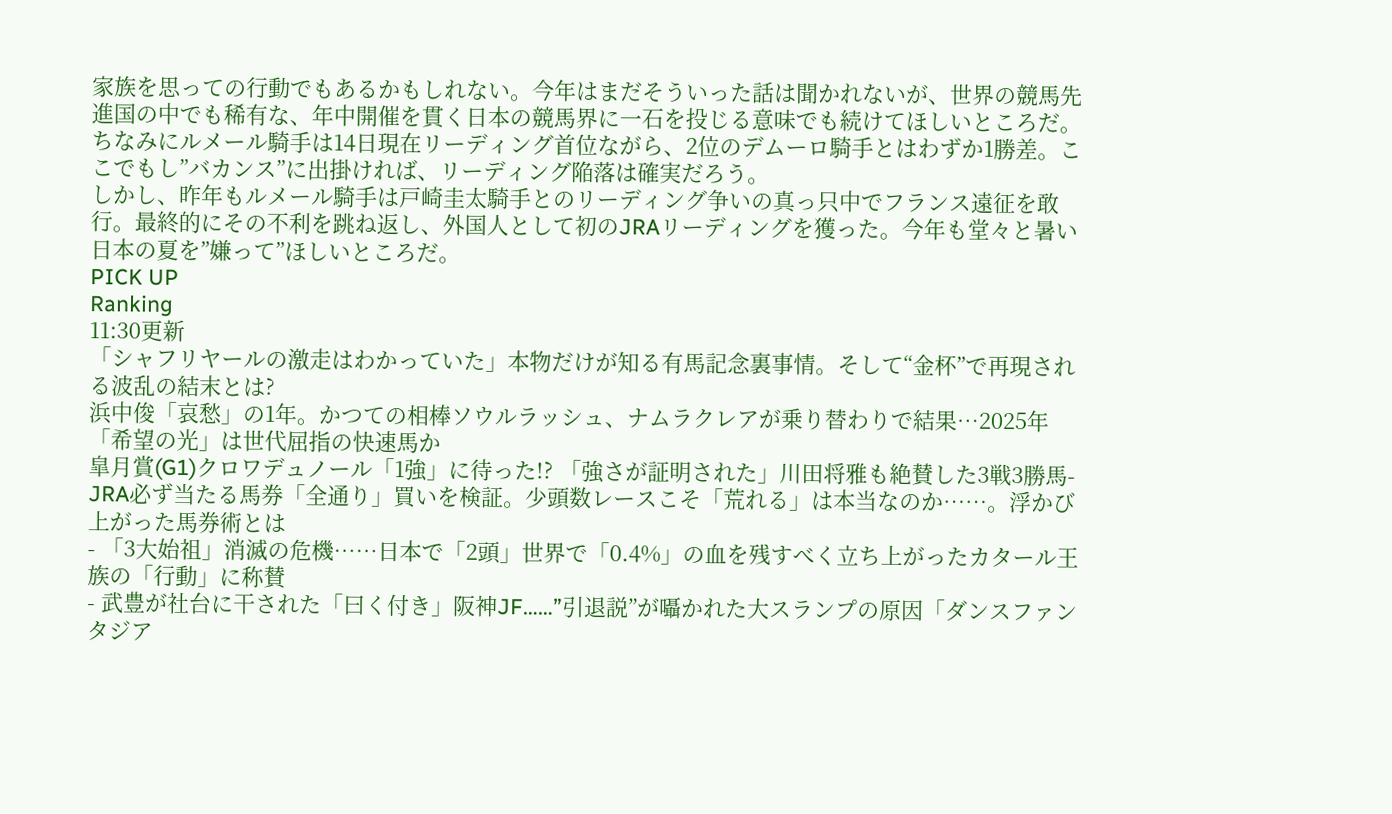家族を思っての行動でもあるかもしれない。今年はまだそういった話は聞かれないが、世界の競馬先進国の中でも稀有な、年中開催を貫く日本の競馬界に一石を投じる意味でも続けてほしいところだ。
ちなみにルメール騎手は14日現在リーディング首位ながら、2位のデムーロ騎手とはわずか1勝差。ここでもし”バカンス”に出掛ければ、リーディング陥落は確実だろう。
しかし、昨年もルメール騎手は戸崎圭太騎手とのリーディング争いの真っ只中でフランス遠征を敢行。最終的にその不利を跳ね返し、外国人として初のJRAリーディングを獲った。今年も堂々と暑い日本の夏を”嫌って”ほしいところだ。
PICK UP
Ranking
11:30更新
「シャフリヤールの激走はわかっていた」本物だけが知る有馬記念裏事情。そして“金杯”で再現される波乱の結末とは?
浜中俊「哀愁」の1年。かつての相棒ソウルラッシュ、ナムラクレアが乗り替わりで結果…2025年「希望の光」は世代屈指の快速馬か
皐月賞(G1)クロワデュノール「1強」に待った!? 「強さが証明された」川田将雅も絶賛した3戦3勝馬- JRA必ず当たる馬券「全通り」買いを検証。少頭数レースこそ「荒れる」は本当なのか……。浮かび上がった馬券術とは
- 「3大始祖」消滅の危機……日本で「2頭」世界で「0.4%」の血を残すべく立ち上がったカタール王族の「行動」に称賛
- 武豊が社台に干された「曰く付き」阪神JF……”引退説”が囁かれた大スランプの原因「ダンスファンタジア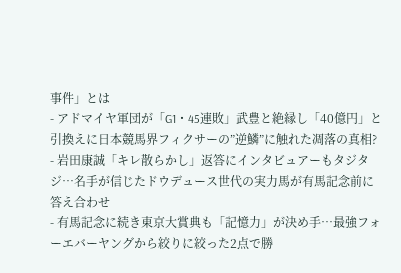事件」とは
- アドマイヤ軍団が「G1・45連敗」武豊と絶縁し「40億円」と引換えに日本競馬界フィクサーの”逆鱗”に触れた凋落の真相?
- 岩田康誠「キレ散らかし」返答にインタビュアーもタジタジ…名手が信じたドウデュース世代の実力馬が有馬記念前に答え合わせ
- 有馬記念に続き東京大賞典も「記憶力」が決め手…最強フォーエバーヤングから絞りに絞った2点で勝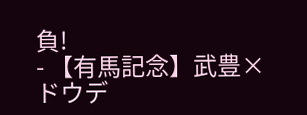負!
- 【有馬記念】武豊×ドウデ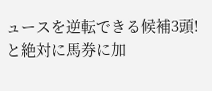ュースを逆転できる候補3頭!と絶対に馬券に加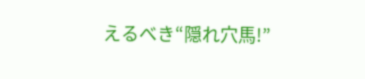えるべき“隠れ穴馬!”